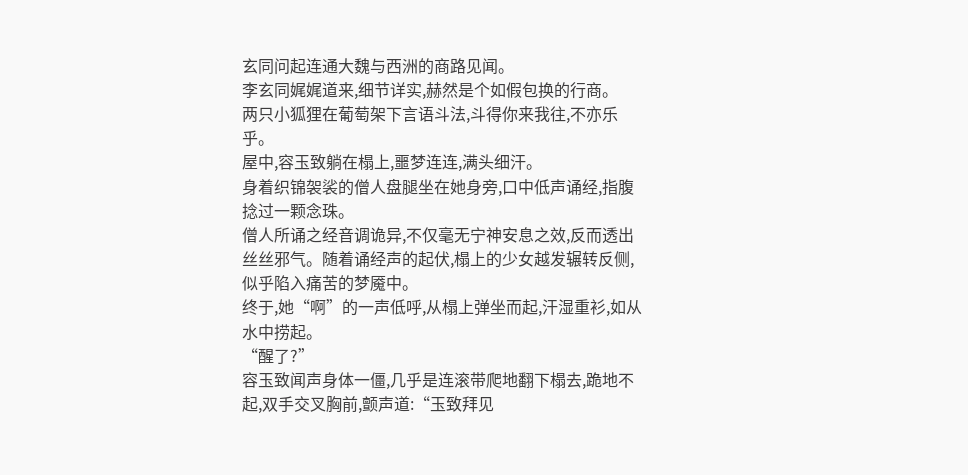玄同问起连通大魏与西洲的商路见闻。
李玄同娓娓道来,细节详实,赫然是个如假包换的行商。
两只小狐狸在葡萄架下言语斗法,斗得你来我往,不亦乐乎。
屋中,容玉致躺在榻上,噩梦连连,满头细汗。
身着织锦袈裟的僧人盘腿坐在她身旁,口中低声诵经,指腹捻过一颗念珠。
僧人所诵之经音调诡异,不仅毫无宁神安息之效,反而透出丝丝邪气。随着诵经声的起伏,榻上的少女越发辗转反侧,似乎陷入痛苦的梦魇中。
终于,她“啊”的一声低呼,从榻上弹坐而起,汗湿重衫,如从水中捞起。
“醒了?”
容玉致闻声身体一僵,几乎是连滚带爬地翻下榻去,跪地不起,双手交叉胸前,颤声道:“玉致拜见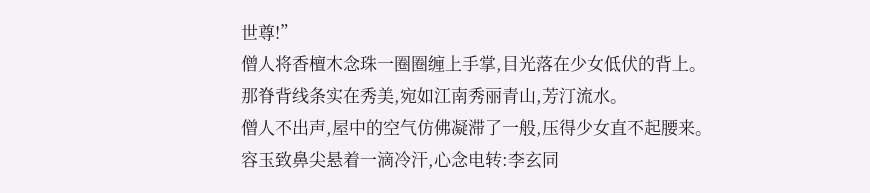世尊!”
僧人将香檀木念珠一圈圈缠上手掌,目光落在少女低伏的背上。
那脊背线条实在秀美,宛如江南秀丽青山,芳汀流水。
僧人不出声,屋中的空气仿佛凝滞了一般,压得少女直不起腰来。
容玉致鼻尖悬着一滴冷汗,心念电转:李玄同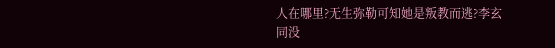人在哪里?无生弥勒可知她是叛教而逃?李玄同没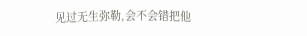见过无生弥勒,会不会错把他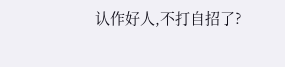认作好人,不打自招了?